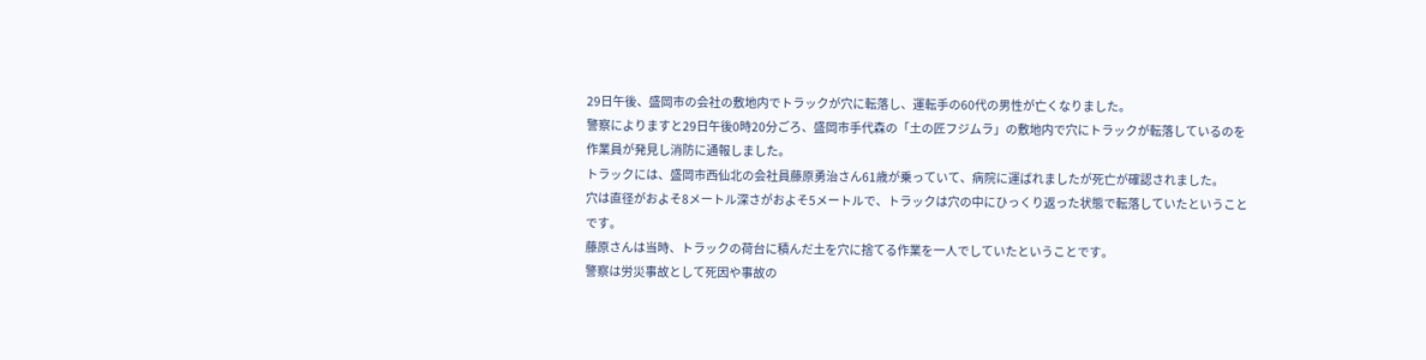29日午後、盛岡市の会社の敷地内でトラックが穴に転落し、運転手の60代の男性が亡くなりました。
警察によりますと29日午後0時20分ごろ、盛岡市手代森の「土の匠フジムラ」の敷地内で穴にトラックが転落しているのを作業員が発見し消防に通報しました。
トラックには、盛岡市西仙北の会社員藤原勇治さん61歳が乗っていて、病院に運ばれましたが死亡が確認されました。
穴は直径がおよそ8メートル深さがおよそ5メートルで、トラックは穴の中にひっくり返った状態で転落していたということです。
藤原さんは当時、トラックの荷台に積んだ土を穴に捨てる作業を一人でしていたということです。
警察は労災事故として死因や事故の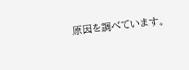原因を調べています。